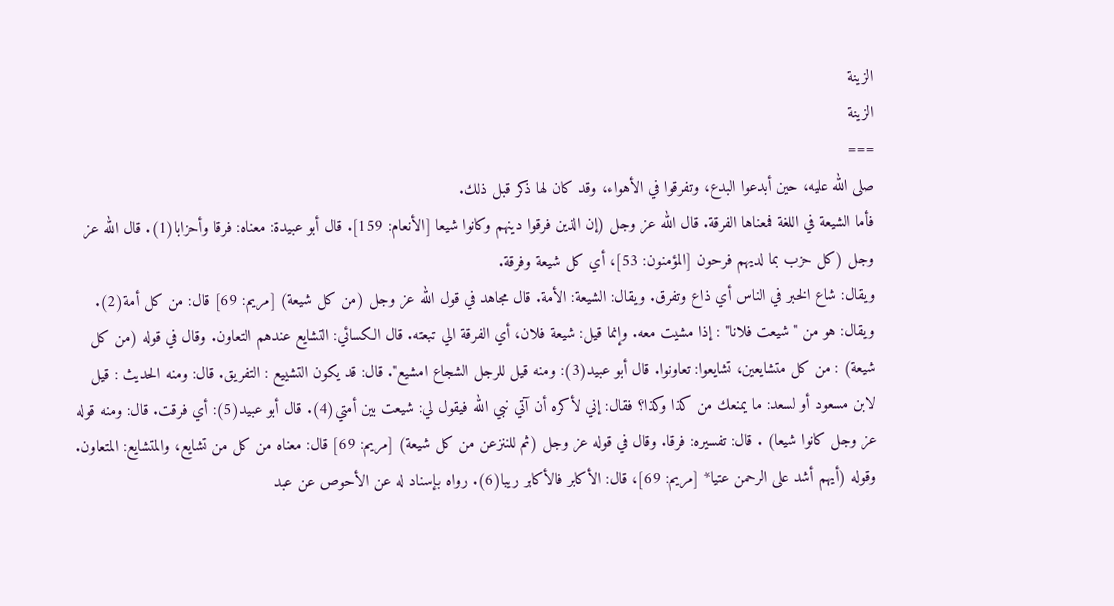الزينة
الزينة
===
صلى الله عليه، حين أبدعوا البدع، وتفرقوا في الأهواء، وقد كان لها ذكر قبل ذلك.
فأما الشيعة في اللغة فمعناها الفرقة. قال الله عز وجل (إن الذين فرقوا دينهم وكانوا شيعا [الأنعام: 159]. قال أبو عبيدة: معناه: فرقا وأحزابا(1). قال الله عز وجل (كل حزب بما لديهم فرحون [المؤمنون: 53]، أي كل شيعة وفرقة.
ويقال: شاع الخبر في الناس أي ذاع وتفرق. ويقال: الشيعة: الأمة. قال مجاهد في قول الله عز وجل (من كل شيعة) [مريم: 69] قال: من كل أمة(2).
ويقال: هو من "شيعت فلانا" : إذا مشيت معه. وإنما قيل: شيعة فلان، أي الفرقة الي تبعته. قال الكسائي: التشايع عندهم التعاون. وقال في قوله (من كل شيعة) : من كل متشايعين، تشايعوا: تعاونوا. قال أبو عبيد(3): ومنه قيل للرجل الشجاع امشيع". قال: قد يكون التشييع : التفريق. قال: ومنه الحديث : قيل لابن مسعود أو لسعد: ما يمنعك من كذا وكذا؟ فقال: إني لأكره أن آتي نبي الله فيقول لي: شيعت بين أمتي(4). قال أبو عبيد(5): أي فرقت. قال: ومنه قوله عز وجل كانوا شيعا) . قال: تفسيره: فرقا. وقال في قوله عز وجل (ثم للننزعن من كل شيعة) [مريم: 69] قال: معناه من كل من تشايع، والمتشايع: المتعاون. وقوله (أيهم أشد على الرحمن عتيا* [مريم: 69]، قال: الأكابر فالأكابر ريبا(6). رواه بإسناد له عن الأحوص عن عبد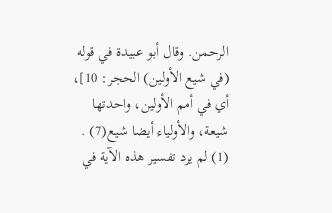الرحمن. وقال أبو عبيدة في قوله (في شيع الأولين) الحجر: 10]، أي في أمم الأولين، واحدتها شيعة، والأولياء أيضا شيع(7) .
(1) لم يرد تفسير هذه الآية في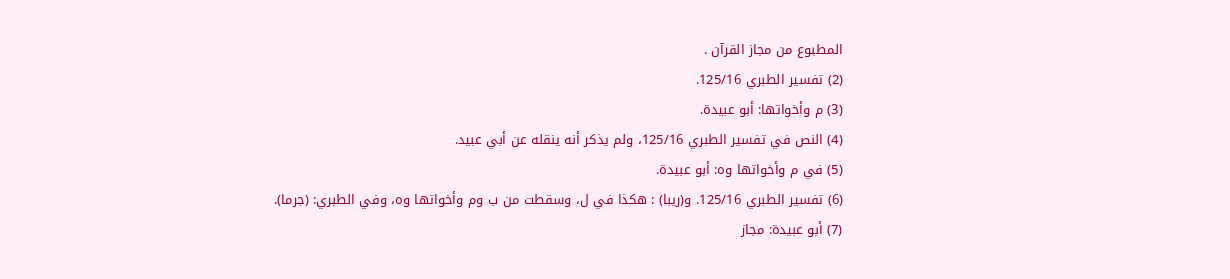المطبوع من مجاز القرآن .
(2) تفسير الطبري 125/16.
(3) م وأخواتها: أبو عبيدة.
(4) النص في تفسير الطبري 125/16، ولم يذكر أنه ينقله عن أبي عبيد.
(5) في م وأخواتها وه: أبو عبيدة.
(6) تفسير الطبري 125/16. و(ريبا) : هكذا في ل، وسقطت من ب وم وأخواتها وه، وفي الطبري: (جرما).
(7) أبو عبيدة: مجاز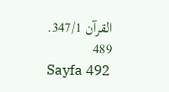القرآن 347/1.
489
Sayfa 492